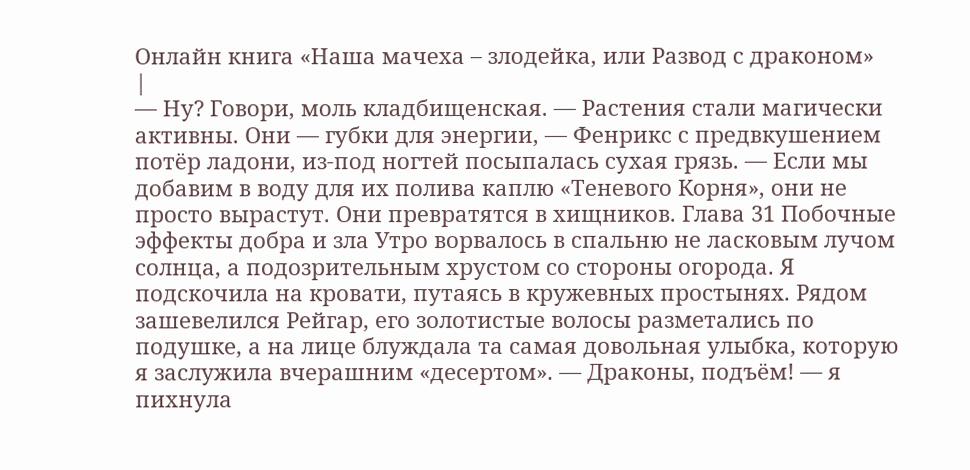Онлайн книга «Наша мачеха – злодейка, или Развод с драконом»
|
— Ну? Говори, моль кладбищенская. — Растения стали магически активны. Они — губки для энергии, — Фенрикс с предвкушением потёр ладони, из-под ногтей посыпалась сухая грязь. — Если мы добавим в воду для их полива каплю «Теневого Корня», они не просто вырастут. Они превратятся в хищников. Глава 31 Побочные эффекты добра и зла Утро ворвалось в спальню не ласковым лучом солнца, а подозрительным хрустом со стороны огорода. Я подскочила на кровати, путаясь в кружевных простынях. Рядом зашевелился Рейгар, его золотистые волосы разметались по подушке, а на лице блуждала та самая довольная улыбка, которую я заслужила вчерашним «десертом». — Драконы, подъём! — я пихнула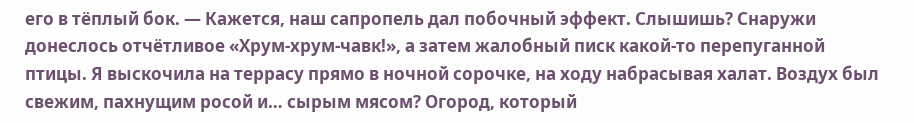его в тёплый бок. — Кажется, наш сапропель дал побочный эффект. Слышишь? Снаружи донеслось отчётливое «Хрум-хрум-чавк!», а затем жалобный писк какой-то перепуганной птицы. Я выскочила на террасу прямо в ночной сорочке, на ходу набрасывая халат. Воздух был свежим, пахнущим росой и… сырым мясом? Огород, который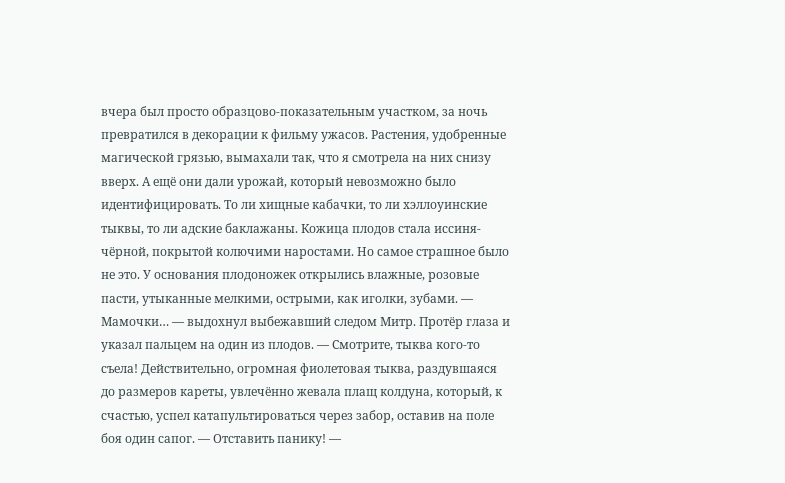вчера был просто образцово-показательным участком, за ночь превратился в декорации к фильму ужасов. Растения, удобренные магической грязью, вымахали так, что я смотрела на них снизу вверх. А ещё они дали урожай, который невозможно было идентифицировать. То ли хищные кабачки, то ли хэллоуинские тыквы, то ли адские баклажаны. Кожица плодов стала иссиня-чёрной, покрытой колючими наростами. Но самое страшное было не это. У основания плодоножек открылись влажные, розовые пасти, утыканные мелкими, острыми, как иголки, зубами. — Мамочки… — выдохнул выбежавший следом Митр. Протёр глаза и указал пальцем на один из плодов. — Смотрите, тыква кого-то съела! Действительно, огромная фиолетовая тыква, раздувшаяся до размеров кареты, увлечённо жевала плащ колдуна, который, к счастью, успел катапультироваться через забор, оставив на поле боя один сапог. — Отставить панику! —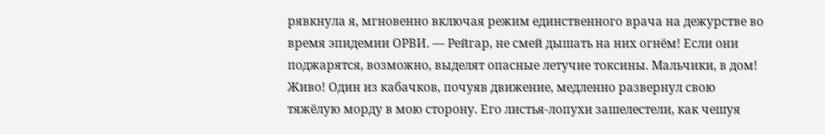рявкнула я, мгновенно включая режим единственного врача на дежурстве во время эпидемии ОРВИ. — Рейгар, не смей дышать на них огнём! Если они поджарятся, возможно, выделят опасные летучие токсины. Мальчики, в дом! Живо! Один из кабачков, почуяв движение, медленно развернул свою тяжёлую морду в мою сторону. Его листья-лопухи зашелестели, как чешуя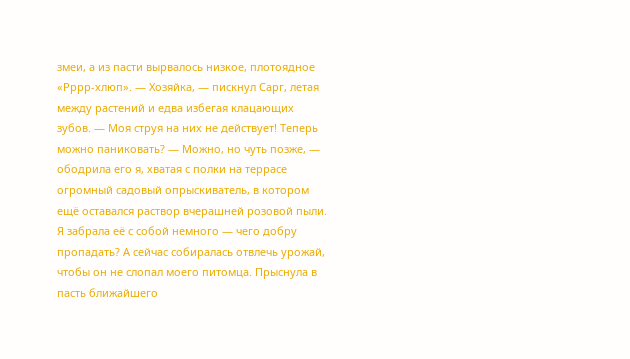змеи, а из пасти вырвалось низкое, плотоядное «Рррр-хлюп». — Хозяйка, — пискнул Сарг, летая между растений и едва избегая клацающих зубов. — Моя струя на них не действует! Теперь можно паниковать? — Можно, но чуть позже, — ободрила его я, хватая с полки на террасе огромный садовый опрыскиватель, в котором ещё оставался раствор вчерашней розовой пыли. Я забрала её с собой немного — чего добру пропадать? А сейчас собиралась отвлечь урожай, чтобы он не слопал моего питомца. Прыснула в пасть ближайшего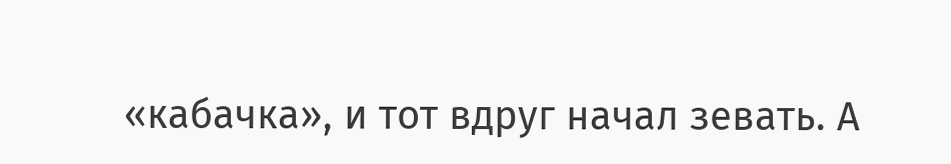«кабачка», и тот вдруг начал зевать. А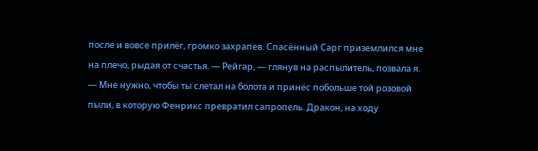после и вовсе прилёг, громко захрапев. Спасённый Сарг приземлился мне на плечо, рыдая от счастья. — Рейгар, — глянув на распылитель, позвала я. — Мне нужно, чтобы ты слетал на болота и принёс побольше той розовой пыли, в которую Фенрикс превратил сапропель. Дракон, на ходу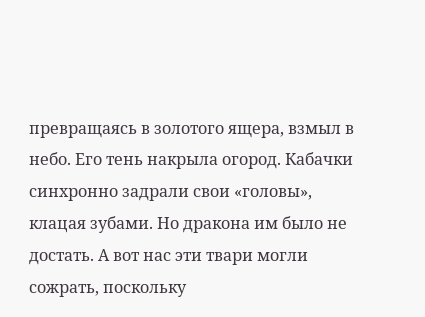превращаясь в золотого ящера, взмыл в небо. Его тень накрыла огород. Кабачки синхронно задрали свои «головы», клацая зубами. Но дракона им было не достать. А вот нас эти твари могли сожрать, поскольку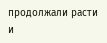продолжали расти и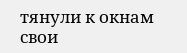тянули к окнам свои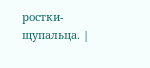ростки-щупальца. |